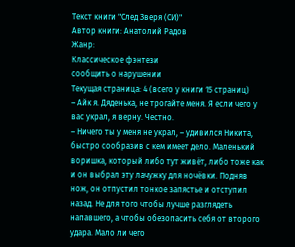Текст книги "След Зверя (СИ)"
Автор книги: Анатолий Радов
Жанр:
Классическое фэнтези
сообщить о нарушении
Текущая страница: 4 (всего у книги 15 страниц)
– Айк я. Дяденька, не трогайте меня. Я если чего у вас украл, я верну. Честно.
– Ничего ты у меня не украл, – удивился Никита, быстро сообразив с кем имеет дело. Маленький воришка, который либо тут живёт, либо тоже как и он выбрал эту лачужку для ночёвки. Подняв нож, он отпустил тонкое запястье и отступил назад. Не для того чтобы лучше разглядеть напавшего, а чтобы обезопасить себя от второго удара. Мало ли чего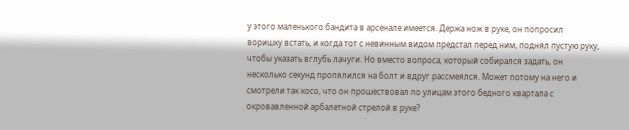у этого маленького бандита в арсенале имеется. Держа нож в руке, он попросил воришку встать, и когда тот с невинным видом предстал перед ним, поднял пустую руку, чтобы указать вглубь лачуги. Но вместо вопроса, который собирался задать, он несколько секунд пропялился на болт и вдруг рассмеялся. Может потому на него и смотрели так косо, что он прошествовал по улицам этого бедного квартала с окровавленной арбалетной стрелой в руке?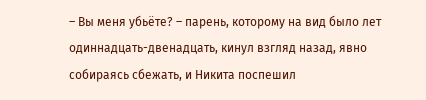– Вы меня убьёте? – парень, которому на вид было лет одиннадцать-двенадцать, кинул взгляд назад, явно собираясь сбежать, и Никита поспешил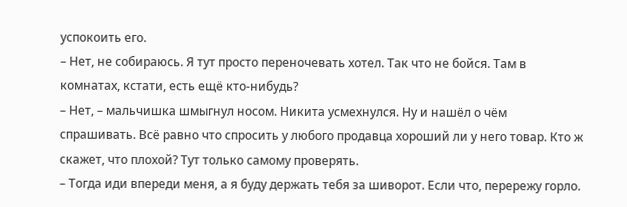успокоить его.
– Нет, не собираюсь. Я тут просто переночевать хотел. Так что не бойся. Там в комнатах, кстати, есть ещё кто-нибудь?
– Нет, – мальчишка шмыгнул носом. Никита усмехнулся. Ну и нашёл о чём спрашивать. Всё равно что спросить у любого продавца хороший ли у него товар. Кто ж скажет, что плохой? Тут только самому проверять.
– Тогда иди впереди меня, а я буду держать тебя за шиворот. Если что, перережу горло.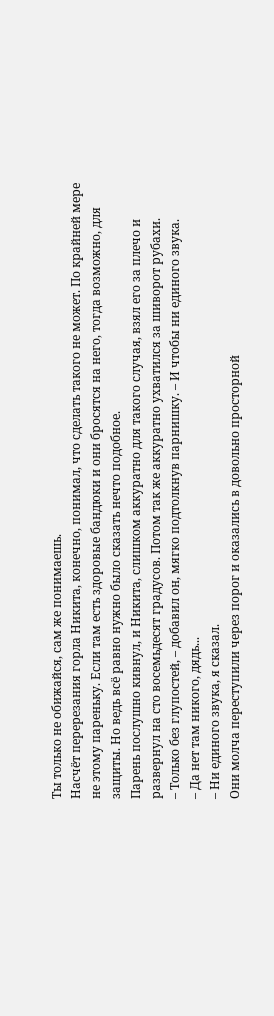Ты только не обижайся, сам же понимаешь.
Насчёт перерезания горла Никита, конечно, понимал, что сделать такого не может. По крайней мере не этому пареньку. Если там есть здоровые бандюки и они бросятся на него, тогда возможно, для защиты. Но ведь всё равно нужно было сказать нечто подобное.
Парень послушно кивнул, и Никита, слишком аккуратно для такого случая, взял его за плечо и развернул на сто восемьдесят градусов. Потом так же аккуратно ухватился за шиворот рубахи.
– Только без глупостей, – добавил он, мягко подтолкнув парнишку. – И чтобы ни единого звука.
– Да нет там никого, дядь...
– Ни единого звука, я сказал.
Они молча переступили через порог и оказались в довольно просторной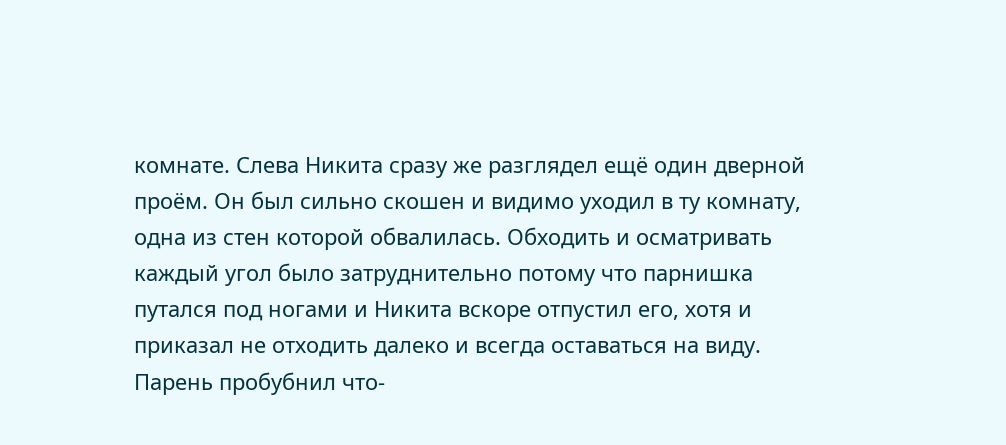комнате. Слева Никита сразу же разглядел ещё один дверной проём. Он был сильно скошен и видимо уходил в ту комнату, одна из стен которой обвалилась. Обходить и осматривать каждый угол было затруднительно потому что парнишка путался под ногами и Никита вскоре отпустил его, хотя и приказал не отходить далеко и всегда оставаться на виду. Парень пробубнил что-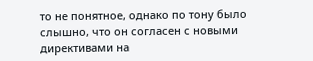то не понятное, однако по тону было слышно, что он согласен с новыми директивами на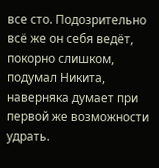все сто. Подозрительно всё же он себя ведёт, покорно слишком, подумал Никита, наверняка думает при первой же возможности удрать.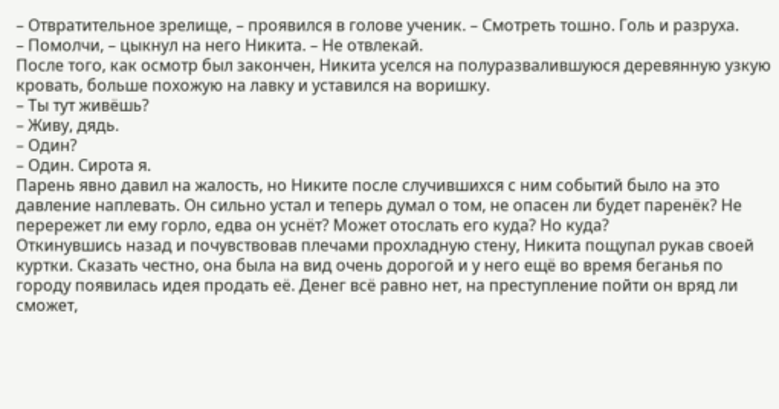– Отвратительное зрелище, – проявился в голове ученик. – Смотреть тошно. Голь и разруха.
– Помолчи, – цыкнул на него Никита. – Не отвлекай.
После того, как осмотр был закончен, Никита уселся на полуразвалившуюся деревянную узкую кровать, больше похожую на лавку и уставился на воришку.
– Ты тут живёшь?
– Живу, дядь.
– Один?
– Один. Сирота я.
Парень явно давил на жалость, но Никите после случившихся с ним событий было на это давление наплевать. Он сильно устал и теперь думал о том, не опасен ли будет паренёк? Не перережет ли ему горло, едва он уснёт? Может отослать его куда? Но куда?
Откинувшись назад и почувствовав плечами прохладную стену, Никита пощупал рукав своей куртки. Сказать честно, она была на вид очень дорогой и у него ещё во время беганья по городу появилась идея продать её. Денег всё равно нет, на преступление пойти он вряд ли сможет,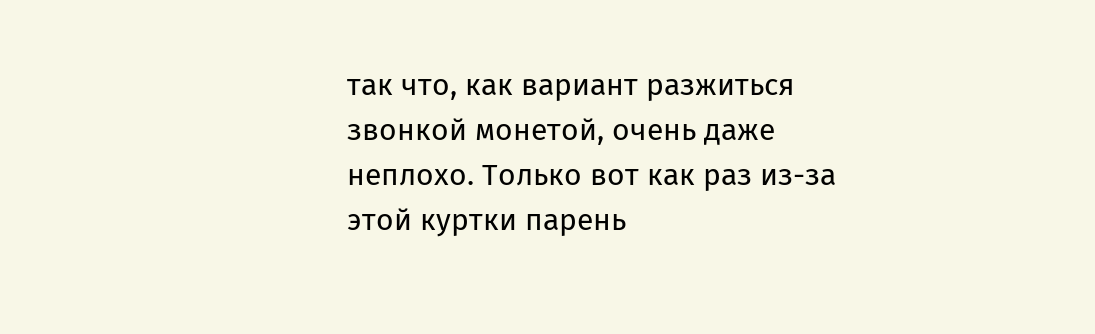так что, как вариант разжиться звонкой монетой, очень даже неплохо. Только вот как раз из-за этой куртки парень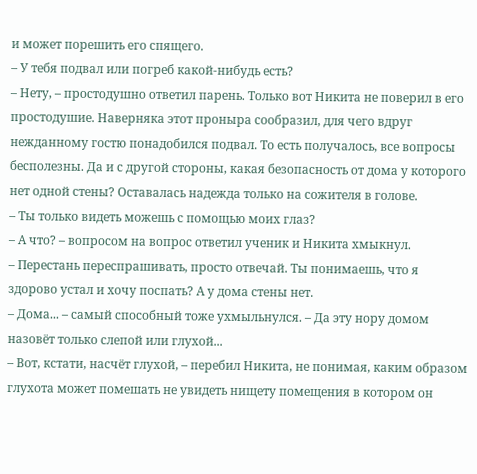и может порешить его спящего.
– У тебя подвал или погреб какой-нибудь есть?
– Нету, – простодушно ответил парень. Только вот Никита не поверил в его простодушие. Наверняка этот проныра сообразил, для чего вдруг нежданному гостю понадобился подвал. То есть получалось, все вопросы бесполезны. Да и с другой стороны, какая безопасность от дома у которого нет одной стены? Оставалась надежда только на сожителя в голове.
– Ты только видеть можешь с помощью моих глаз?
– А что? – вопросом на вопрос ответил ученик и Никита хмыкнул.
– Перестань переспрашивать, просто отвечай. Ты понимаешь, что я здорово устал и хочу поспать? А у дома стены нет.
– Дома... – самый способный тоже ухмыльнулся. – Да эту нору домом назовёт только слепой или глухой...
– Вот, кстати, насчёт глухой, – перебил Никита, не понимая, каким образом глухота может помешать не увидеть нищету помещения в котором он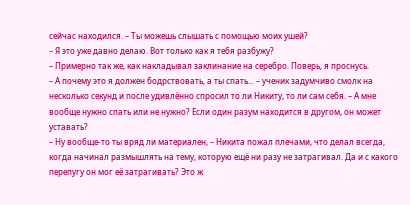сейчас находился. – Ты можешь слышать с помощью моих ушей?
– Я это уже давно делаю. Вот только как я тебя разбужу?
– Примерно так же, как накладывал заклинание на серебро. Поверь, я проснусь.
– А почему это я должен бодрствовать, а ты спать... – ученик задумчиво смолк на несколько секунд и после удивлённо спросил то ли Никиту, то ли сам себя. – А мне вообще нужно спать или не нужно? Если один разум находится в другом, он может уставать?
– Ну вообще-то ты вряд ли материален, – Никита пожал плечами, что делал всегда, когда начинал размышлять на тему, которую ещё ни разу не затрагивал. Да и с какого перепугу он мог её затрагивать? Это ж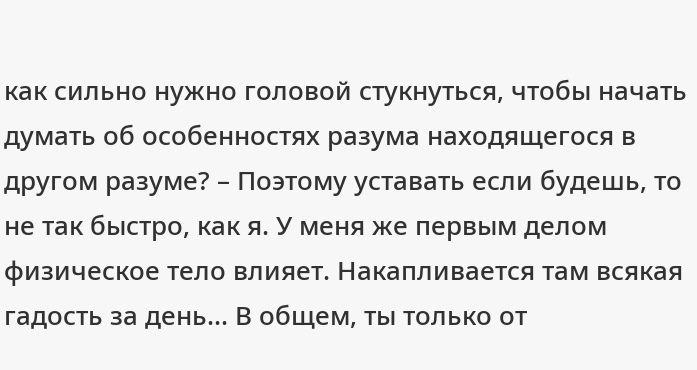как сильно нужно головой стукнуться, чтобы начать думать об особенностях разума находящегося в другом разуме? – Поэтому уставать если будешь, то не так быстро, как я. У меня же первым делом физическое тело влияет. Накапливается там всякая гадость за день... В общем, ты только от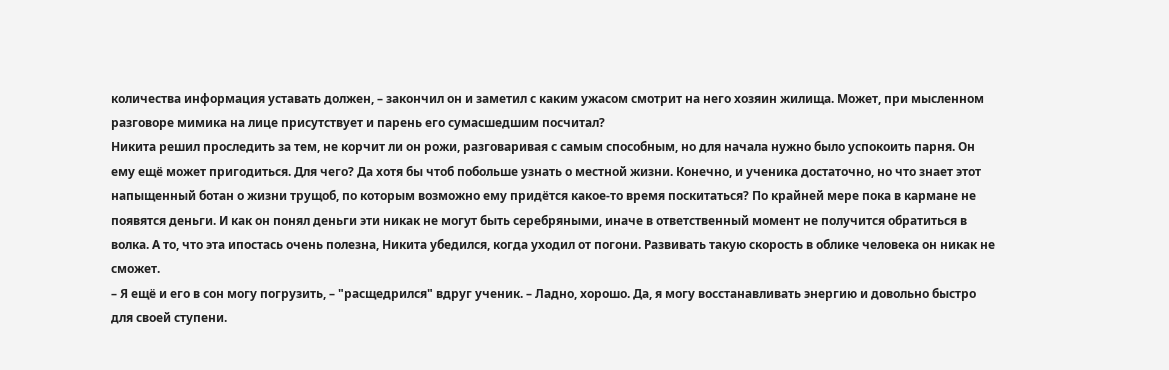количества информация уставать должен, – закончил он и заметил с каким ужасом смотрит на него хозяин жилища. Может, при мысленном разговоре мимика на лице присутствует и парень его сумасшедшим посчитал?
Никита решил проследить за тем, не корчит ли он рожи, разговаривая с самым способным, но для начала нужно было успокоить парня. Он ему ещё может пригодиться. Для чего? Да хотя бы чтоб побольше узнать о местной жизни. Конечно, и ученика достаточно, но что знает этот напыщенный ботан о жизни трущоб, по которым возможно ему придётся какое-то время поскитаться? По крайней мере пока в кармане не появятся деньги. И как он понял деньги эти никак не могут быть серебряными, иначе в ответственный момент не получится обратиться в волка. А то, что эта ипостась очень полезна, Никита убедился, когда уходил от погони. Развивать такую скорость в облике человека он никак не сможет.
– Я ещё и его в сон могу погрузить, – "расщедрился" вдруг ученик. – Ладно, хорошо. Да, я могу восстанавливать энергию и довольно быстро для своей ступени.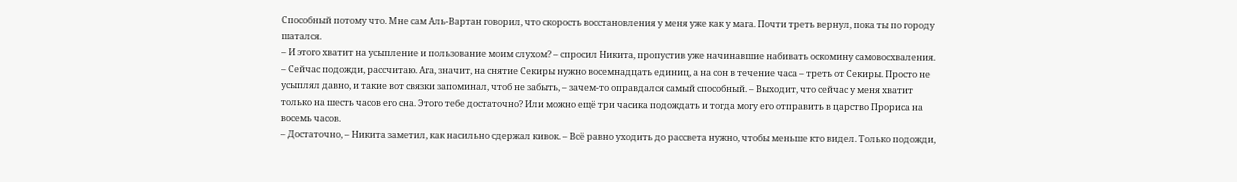Способный потому что. Мне сам Аль-Вартан говорил, что скорость восстановления у меня уже как у мага. Почти треть вернул, пока ты по городу шатался.
– И этого хватит на усыпление и пользование моим слухом? – спросил Никита, пропустив уже начинавшие набивать оскомину самовосхваления.
– Сейчас подожди, рассчитаю. Ага, значит, на снятие Секиры нужно восемнадцать единиц, а на сон в течение часа – треть от Секиры. Просто не усыплял давно, и такие вот связки запоминал, чтоб не забыть, – зачем-то оправдался самый способный. – Выходит, что сейчас у меня хватит только на шесть часов его сна. Этого тебе достаточно? Или можно ещё три часика подождать и тогда могу его отправить в царство Прориса на восемь часов.
– Достаточно, – Никита заметил, как насильно сдержал кивок. – Всё равно уходить до рассвета нужно, чтобы меньше кто видел. Только подожди,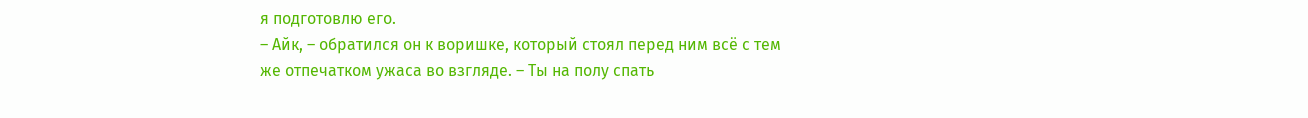я подготовлю его.
– Айк, – обратился он к воришке, который стоял перед ним всё с тем же отпечатком ужаса во взгляде. – Ты на полу спать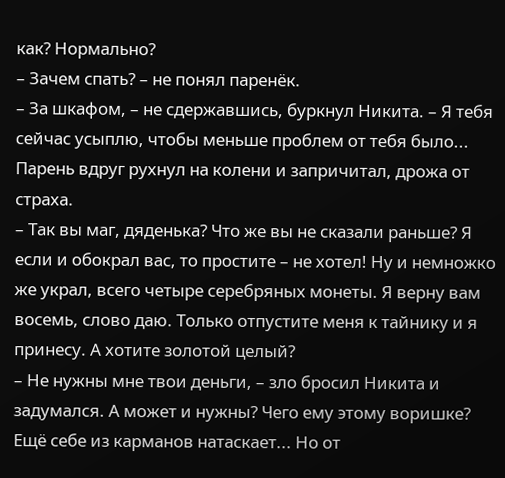как? Нормально?
– Зачем спать? – не понял паренёк.
– За шкафом, – не сдержавшись, буркнул Никита. – Я тебя сейчас усыплю, чтобы меньше проблем от тебя было...
Парень вдруг рухнул на колени и запричитал, дрожа от страха.
– Так вы маг, дяденька? Что же вы не сказали раньше? Я если и обокрал вас, то простите – не хотел! Ну и немножко же украл, всего четыре серебряных монеты. Я верну вам восемь, слово даю. Только отпустите меня к тайнику и я принесу. А хотите золотой целый?
– Не нужны мне твои деньги, – зло бросил Никита и задумался. А может и нужны? Чего ему этому воришке? Ещё себе из карманов натаскает... Но от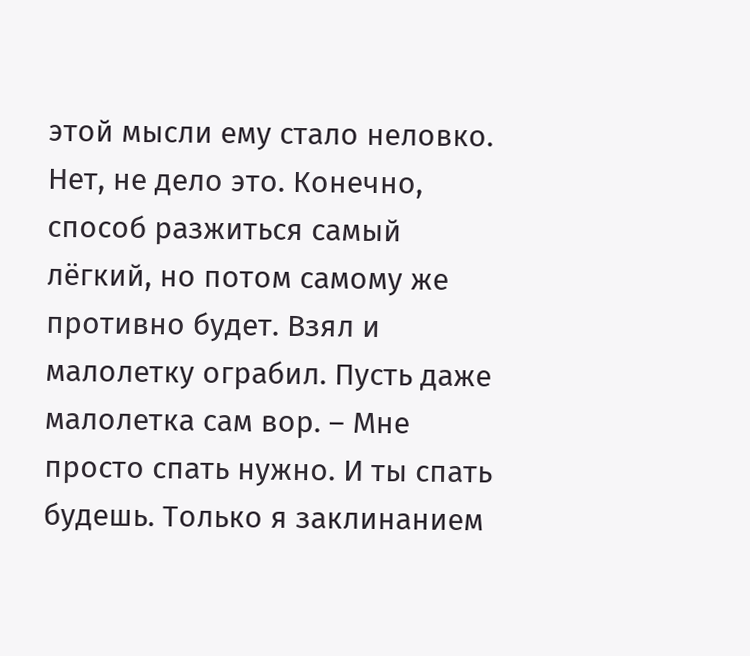этой мысли ему стало неловко. Нет, не дело это. Конечно, способ разжиться самый лёгкий, но потом самому же противно будет. Взял и малолетку ограбил. Пусть даже малолетка сам вор. – Мне просто спать нужно. И ты спать будешь. Только я заклинанием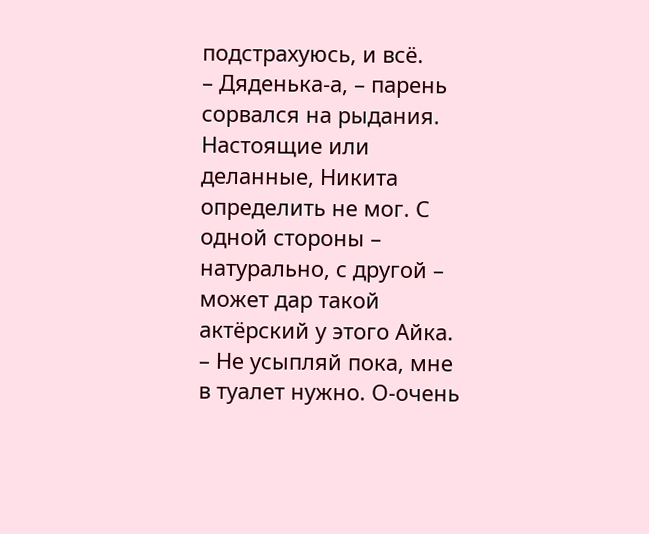подстрахуюсь, и всё.
– Дяденька-а, – парень сорвался на рыдания. Настоящие или деланные, Никита определить не мог. С одной стороны – натурально, с другой – может дар такой актёрский у этого Айка. – Не усыпляй пока, мне в туалет нужно. О-очень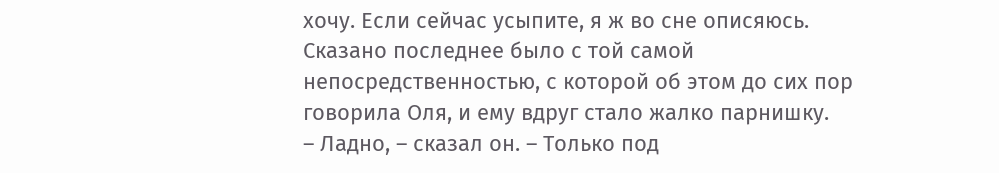хочу. Если сейчас усыпите, я ж во сне описяюсь.
Сказано последнее было с той самой непосредственностью, с которой об этом до сих пор говорила Оля, и ему вдруг стало жалко парнишку.
– Ладно, – сказал он. – Только под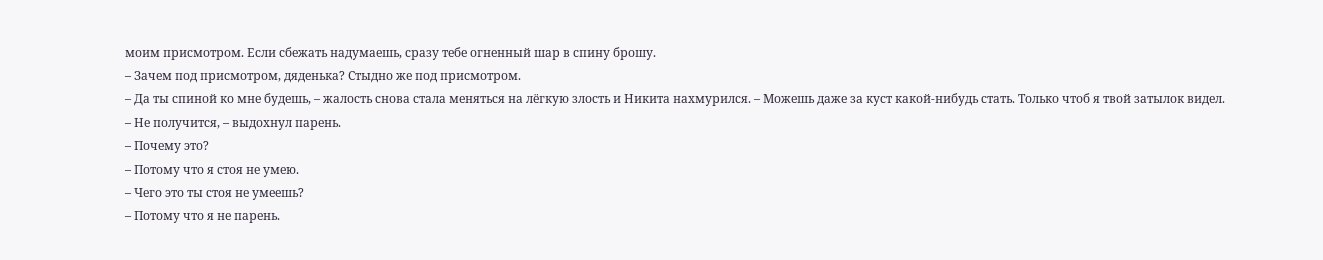моим присмотром. Если сбежать надумаешь, сразу тебе огненный шар в спину брошу.
– Зачем под присмотром, дяденька? Стыдно же под присмотром.
– Да ты спиной ко мне будешь, – жалость снова стала меняться на лёгкую злость и Никита нахмурился. – Можешь даже за куст какой-нибудь стать. Только чтоб я твой затылок видел.
– Не получится, – выдохнул парень.
– Почему это?
– Потому что я стоя не умею.
– Чего это ты стоя не умеешь?
– Потому что я не парень.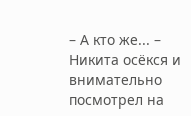– А кто же... – Никита осёкся и внимательно посмотрел на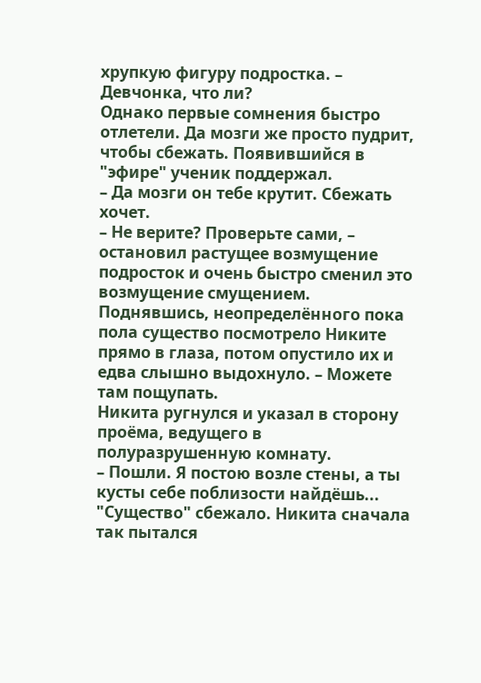хрупкую фигуру подростка. – Девчонка, что ли?
Однако первые сомнения быстро отлетели. Да мозги же просто пудрит, чтобы сбежать. Появившийся в "эфире" ученик поддержал.
– Да мозги он тебе крутит. Сбежать хочет.
– Не верите? Проверьте сами, – остановил растущее возмущение подросток и очень быстро сменил это возмущение смущением. Поднявшись, неопределённого пока пола существо посмотрело Никите прямо в глаза, потом опустило их и едва слышно выдохнуло. – Можете там пощупать.
Никита ругнулся и указал в сторону проёма, ведущего в полуразрушенную комнату.
– Пошли. Я постою возле стены, а ты кусты себе поблизости найдёшь...
"Существо" сбежало. Никита сначала так пытался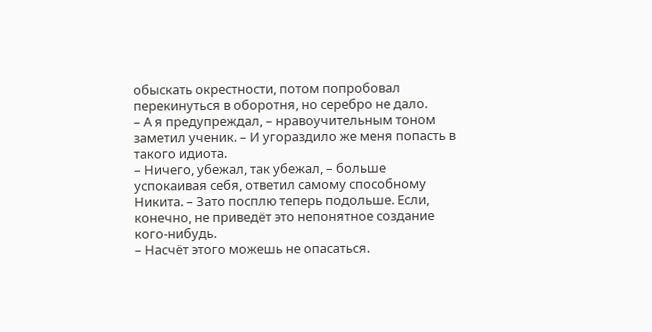обыскать окрестности, потом попробовал перекинуться в оборотня, но серебро не дало.
– А я предупреждал, – нравоучительным тоном заметил ученик. – И угораздило же меня попасть в такого идиота.
– Ничего, убежал, так убежал, – больше успокаивая себя, ответил самому способному Никита. – Зато посплю теперь подольше. Если, конечно, не приведёт это непонятное создание кого-нибудь.
– Насчёт этого можешь не опасаться.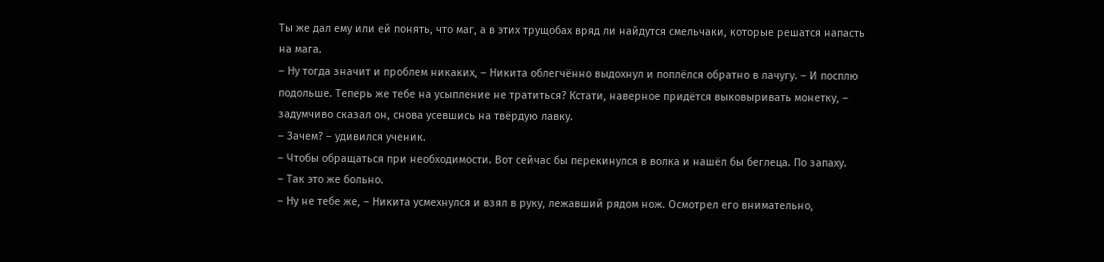Ты же дал ему или ей понять, что маг, а в этих трущобах вряд ли найдутся смельчаки, которые решатся напасть на мага.
– Ну тогда значит и проблем никаких, – Никита облегчённо выдохнул и поплёлся обратно в лачугу. – И посплю подольше. Теперь же тебе на усыпление не тратиться? Кстати, наверное придётся выковыривать монетку, – задумчиво сказал он, снова усевшись на твёрдую лавку.
– Зачем? – удивился ученик.
– Чтобы обращаться при необходимости. Вот сейчас бы перекинулся в волка и нашёл бы беглеца. По запаху.
– Так это же больно.
– Ну не тебе же, – Никита усмехнулся и взял в руку, лежавший рядом нож. Осмотрел его внимательно,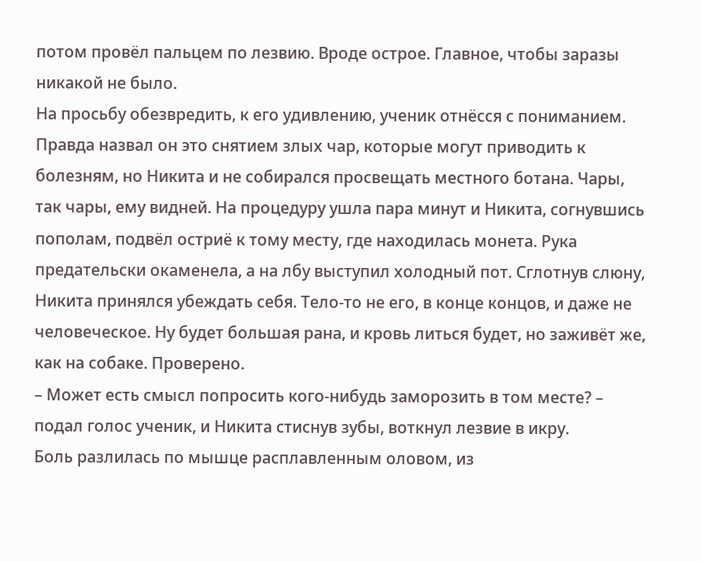потом провёл пальцем по лезвию. Вроде острое. Главное, чтобы заразы никакой не было.
На просьбу обезвредить, к его удивлению, ученик отнёсся с пониманием. Правда назвал он это снятием злых чар, которые могут приводить к болезням, но Никита и не собирался просвещать местного ботана. Чары, так чары, ему видней. На процедуру ушла пара минут и Никита, согнувшись пополам, подвёл остриё к тому месту, где находилась монета. Рука предательски окаменела, а на лбу выступил холодный пот. Сглотнув слюну, Никита принялся убеждать себя. Тело-то не его, в конце концов, и даже не человеческое. Ну будет большая рана, и кровь литься будет, но заживёт же, как на собаке. Проверено.
– Может есть смысл попросить кого-нибудь заморозить в том месте? – подал голос ученик, и Никита стиснув зубы, воткнул лезвие в икру.
Боль разлилась по мышце расплавленным оловом, из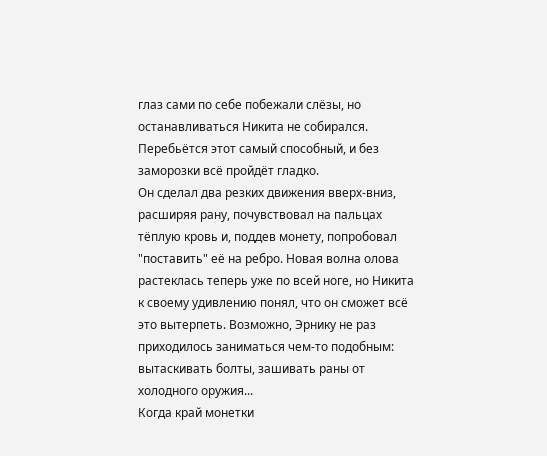глаз сами по себе побежали слёзы, но останавливаться Никита не собирался. Перебьётся этот самый способный, и без заморозки всё пройдёт гладко.
Он сделал два резких движения вверх-вниз, расширяя рану, почувствовал на пальцах тёплую кровь и, поддев монету, попробовал "поставить" её на ребро. Новая волна олова растеклась теперь уже по всей ноге, но Никита к своему удивлению понял, что он сможет всё это вытерпеть. Возможно, Эрнику не раз приходилось заниматься чем-то подобным: вытаскивать болты, зашивать раны от холодного оружия...
Когда край монетки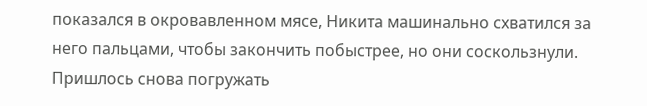показался в окровавленном мясе, Никита машинально схватился за него пальцами, чтобы закончить побыстрее, но они соскользнули. Пришлось снова погружать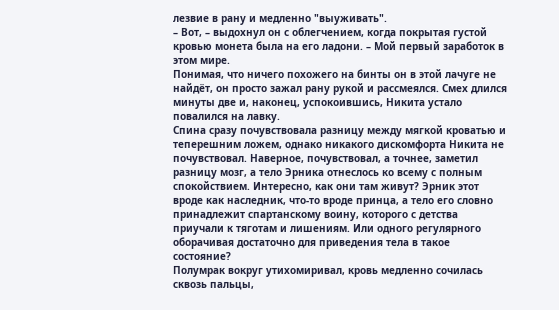лезвие в рану и медленно "выуживать".
– Вот, – выдохнул он с облегчением, когда покрытая густой кровью монета была на его ладони. – Мой первый заработок в этом мире.
Понимая, что ничего похожего на бинты он в этой лачуге не найдёт, он просто зажал рану рукой и рассмеялся. Смех длился минуты две и, наконец, успокоившись, Никита устало повалился на лавку.
Спина сразу почувствовала разницу между мягкой кроватью и теперешним ложем, однако никакого дискомфорта Никита не почувствовал. Наверное, почувствовал, а точнее, заметил разницу мозг, а тело Эрника отнеслось ко всему с полным спокойствием. Интересно, как они там живут? Эрник этот вроде как наследник, что-то вроде принца, а тело его словно принадлежит спартанскому воину, которого с детства приучали к тяготам и лишениям. Или одного регулярного оборачивая достаточно для приведения тела в такое состояние?
Полумрак вокруг утихомиривал, кровь медленно сочилась сквозь пальцы,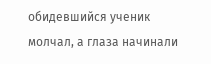обидевшийся ученик молчал, а глаза начинали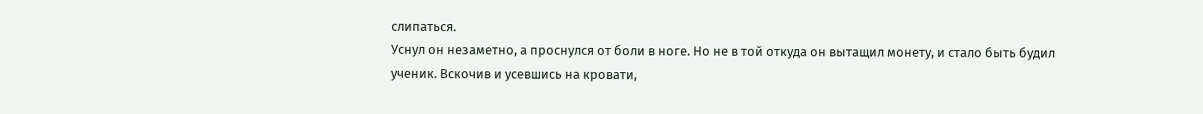слипаться.
Уснул он незаметно, а проснулся от боли в ноге. Но не в той откуда он вытащил монету, и стало быть будил ученик. Вскочив и усевшись на кровати,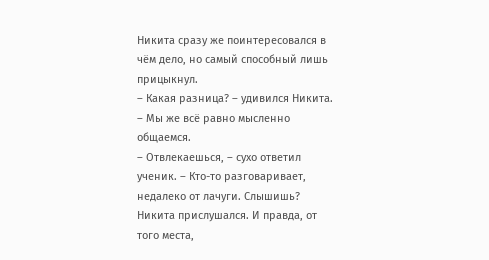Никита сразу же поинтересовался в чём дело, но самый способный лишь прицыкнул.
– Какая разница? – удивился Никита. – Мы же всё равно мысленно общаемся.
– Отвлекаешься, – сухо ответил ученик. – Кто-то разговаривает, недалеко от лачуги. Слышишь?
Никита прислушался. И правда, от того места,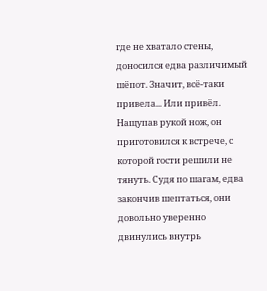где не хватало стены, доносился едва различимый шёпот. Значит, всё-таки привела... Или привёл.
Нащупав рукой нож, он приготовился к встрече, с которой гости решили не тянуть. Судя по шагам, едва закончив шептаться, они довольно уверенно двинулись внутрь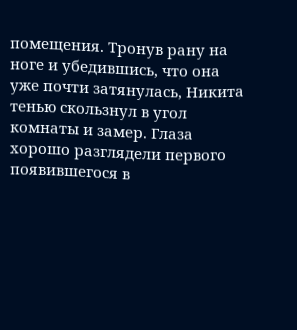помещения. Тронув рану на ноге и убедившись, что она уже почти затянулась, Никита тенью скользнул в угол комнаты и замер. Глаза хорошо разглядели первого появившегося в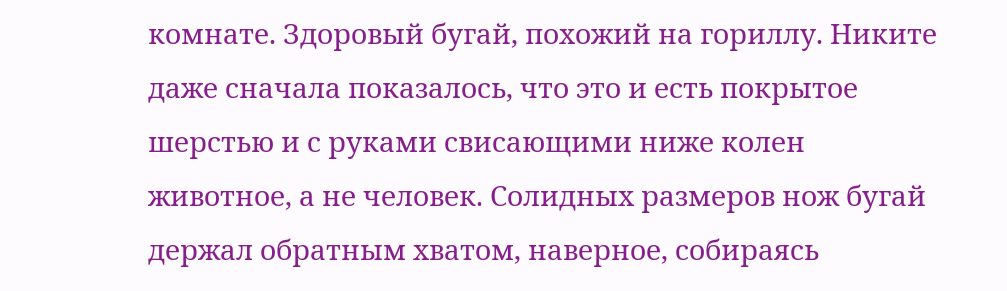комнате. Здоровый бугай, похожий на гориллу. Никите даже сначала показалось, что это и есть покрытое шерстью и с руками свисающими ниже колен животное, а не человек. Солидных размеров нож бугай держал обратным хватом, наверное, собираясь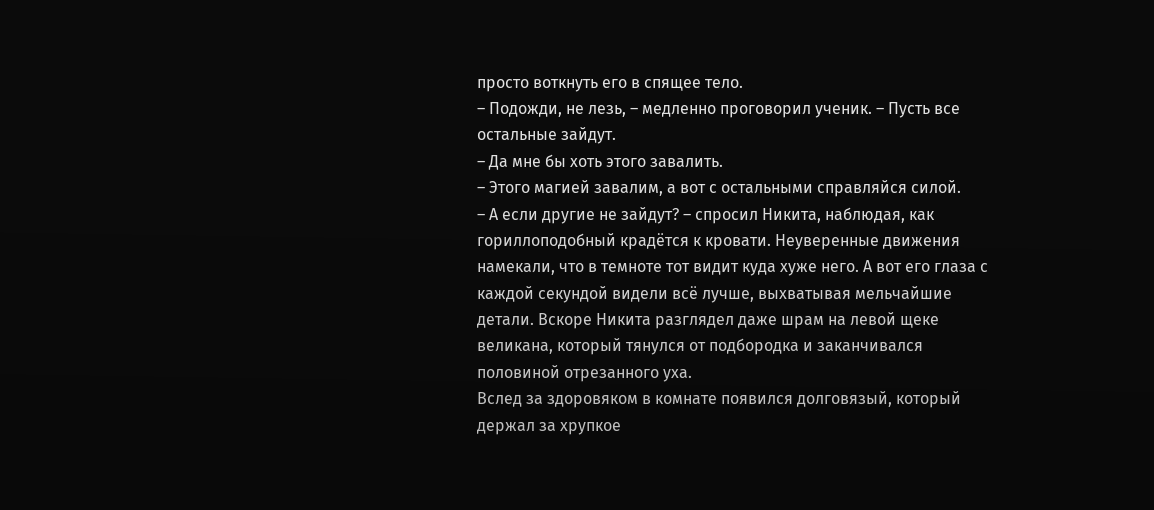просто воткнуть его в спящее тело.
– Подожди, не лезь, – медленно проговорил ученик. – Пусть все остальные зайдут.
– Да мне бы хоть этого завалить.
– Этого магией завалим, а вот с остальными справляйся силой.
– А если другие не зайдут? – спросил Никита, наблюдая, как гориллоподобный крадётся к кровати. Неуверенные движения намекали, что в темноте тот видит куда хуже него. А вот его глаза с каждой секундой видели всё лучше, выхватывая мельчайшие детали. Вскоре Никита разглядел даже шрам на левой щеке великана, который тянулся от подбородка и заканчивался половиной отрезанного уха.
Вслед за здоровяком в комнате появился долговязый, который держал за хрупкое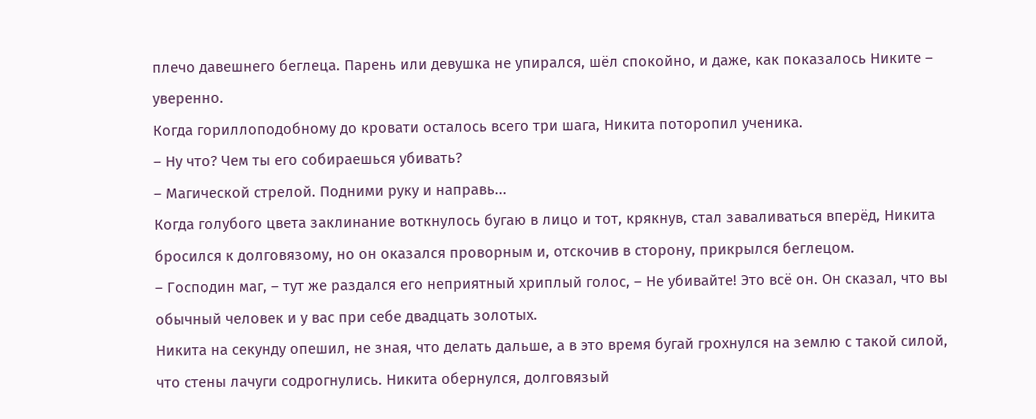плечо давешнего беглеца. Парень или девушка не упирался, шёл спокойно, и даже, как показалось Никите – уверенно.
Когда гориллоподобному до кровати осталось всего три шага, Никита поторопил ученика.
– Ну что? Чем ты его собираешься убивать?
– Магической стрелой. Подними руку и направь...
Когда голубого цвета заклинание воткнулось бугаю в лицо и тот, крякнув, стал заваливаться вперёд, Никита бросился к долговязому, но он оказался проворным и, отскочив в сторону, прикрылся беглецом.
– Господин маг, – тут же раздался его неприятный хриплый голос, – Не убивайте! Это всё он. Он сказал, что вы обычный человек и у вас при себе двадцать золотых.
Никита на секунду опешил, не зная, что делать дальше, а в это время бугай грохнулся на землю с такой силой, что стены лачуги содрогнулись. Никита обернулся, долговязый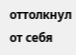оттолкнул от себя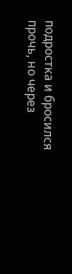подростка и бросился прочь, но через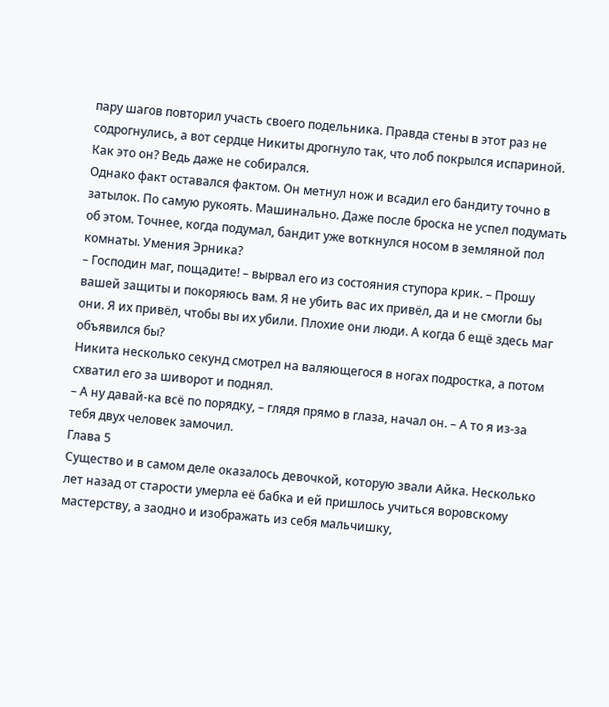пару шагов повторил участь своего подельника. Правда стены в этот раз не содрогнулись, а вот сердце Никиты дрогнуло так, что лоб покрылся испариной. Как это он? Ведь даже не собирался.
Однако факт оставался фактом. Он метнул нож и всадил его бандиту точно в затылок. По самую рукоять. Машинально. Даже после броска не успел подумать об этом. Точнее, когда подумал, бандит уже воткнулся носом в земляной пол комнаты. Умения Эрника?
– Господин маг, пощадите! – вырвал его из состояния ступора крик. – Прошу вашей защиты и покоряюсь вам. Я не убить вас их привёл, да и не смогли бы они. Я их привёл, чтобы вы их убили. Плохие они люди. А когда б ещё здесь маг объявился бы?
Никита несколько секунд смотрел на валяющегося в ногах подростка, а потом схватил его за шиворот и поднял.
– А ну давай-ка всё по порядку, – глядя прямо в глаза, начал он. – А то я из-за тебя двух человек замочил.
Глава 5
Существо и в самом деле оказалось девочкой, которую звали Айка. Несколько лет назад от старости умерла её бабка и ей пришлось учиться воровскому мастерству, а заодно и изображать из себя мальчишку,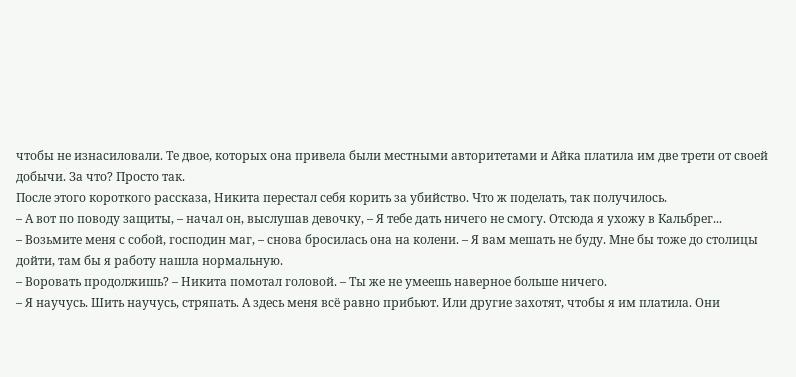чтобы не изнасиловали. Те двое, которых она привела были местными авторитетами и Айка платила им две трети от своей добычи. За что? Просто так.
После этого короткого рассказа, Никита перестал себя корить за убийство. Что ж поделать, так получилось.
– А вот по поводу защиты, – начал он, выслушав девочку, – Я тебе дать ничего не смогу. Отсюда я ухожу в Кальбрег...
– Возьмите меня с собой, господин маг, – снова бросилась она на колени. – Я вам мешать не буду. Мне бы тоже до столицы дойти, там бы я работу нашла нормальную.
– Воровать продолжишь? – Никита помотал головой. – Ты же не умеешь наверное больше ничего.
– Я научусь. Шить научусь, стряпать. А здесь меня всё равно прибьют. Или другие захотят, чтобы я им платила. Они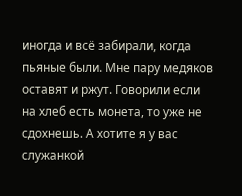иногда и всё забирали, когда пьяные были. Мне пару медяков оставят и ржут. Говорили если на хлеб есть монета, то уже не сдохнешь. А хотите я у вас служанкой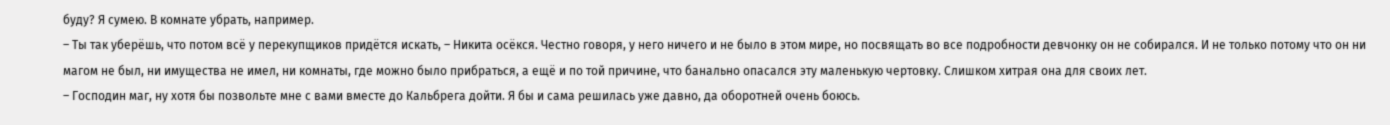буду? Я сумею. В комнате убрать, например.
– Ты так уберёшь, что потом всё у перекупщиков придётся искать, – Никита осёкся. Честно говоря, у него ничего и не было в этом мире, но посвящать во все подробности девчонку он не собирался. И не только потому что он ни магом не был, ни имущества не имел, ни комнаты, где можно было прибраться, а ещё и по той причине, что банально опасался эту маленькую чертовку. Слишком хитрая она для своих лет.
– Господин маг, ну хотя бы позвольте мне с вами вместе до Кальбрега дойти. Я бы и сама решилась уже давно, да оборотней очень боюсь.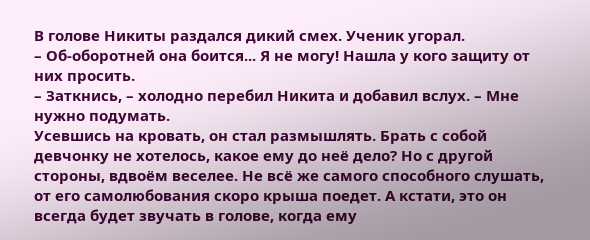В голове Никиты раздался дикий смех. Ученик угорал.
– Об-оборотней она боится... Я не могу! Нашла у кого защиту от них просить.
– Заткнись, – холодно перебил Никита и добавил вслух. – Мне нужно подумать.
Усевшись на кровать, он стал размышлять. Брать с собой девчонку не хотелось, какое ему до неё дело? Но с другой стороны, вдвоём веселее. Не всё же самого способного слушать, от его самолюбования скоро крыша поедет. А кстати, это он всегда будет звучать в голове, когда ему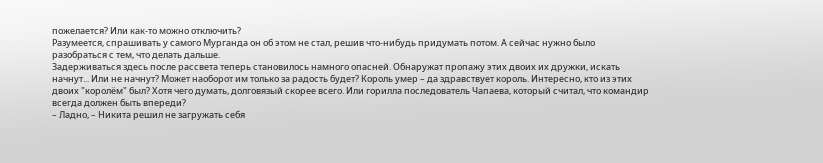пожелается? Или как-то можно отключить?
Разумеется, спрашивать у самого Мурганда он об этом не стал, решив что-нибудь придумать потом. А сейчас нужно было разобраться с тем, что делать дальше.
Задерживаться здесь после рассвета теперь становилось намного опасней. Обнаружат пропажу этих двоих их дружки, искать начнут... Или не начнут? Может наоборот им только за радость будет? Король умер – да здравствует король. Интересно, кто из этих двоих "королём" был? Хотя чего думать, долговязый скорее всего. Или горилла последователь Чапаева, который считал, что командир всегда должен быть впереди?
– Ладно, – Никита решил не загружать себя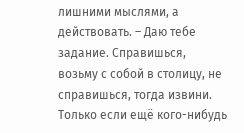лишними мыслями, а действовать. – Даю тебе задание. Справишься, возьму с собой в столицу, не справишься, тогда извини. Только если ещё кого-нибудь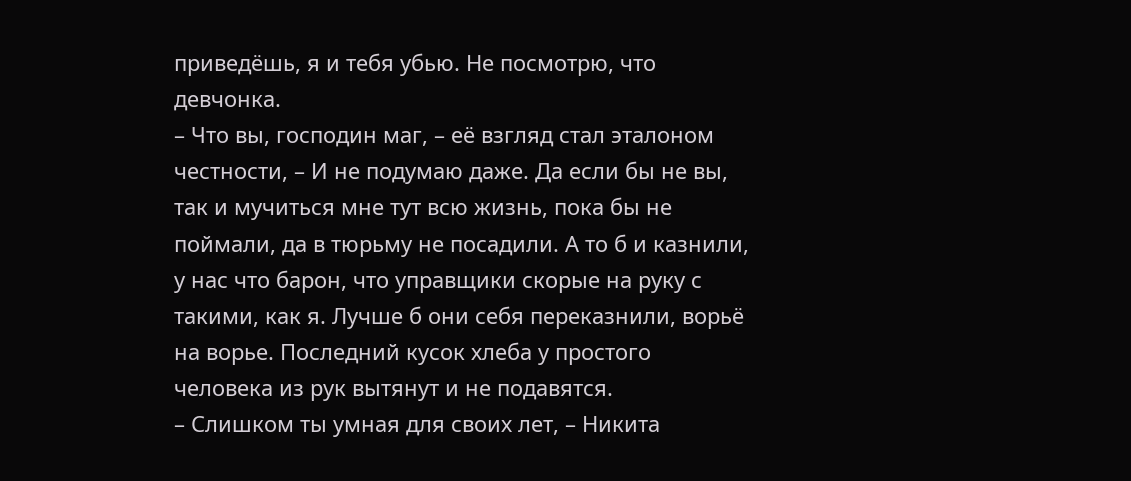приведёшь, я и тебя убью. Не посмотрю, что девчонка.
– Что вы, господин маг, – её взгляд стал эталоном честности, – И не подумаю даже. Да если бы не вы, так и мучиться мне тут всю жизнь, пока бы не поймали, да в тюрьму не посадили. А то б и казнили, у нас что барон, что управщики скорые на руку с такими, как я. Лучше б они себя переказнили, ворьё на ворье. Последний кусок хлеба у простого человека из рук вытянут и не подавятся.
– Слишком ты умная для своих лет, – Никита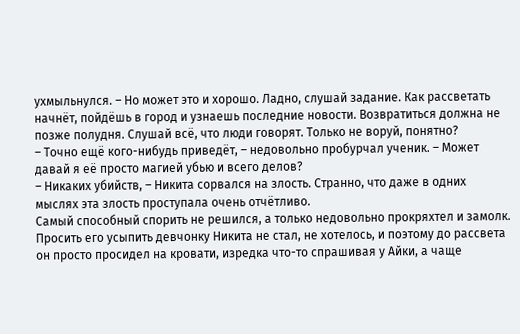ухмыльнулся. – Но может это и хорошо. Ладно, слушай задание. Как рассветать начнёт, пойдёшь в город и узнаешь последние новости. Возвратиться должна не позже полудня. Слушай всё, что люди говорят. Только не воруй, понятно?
– Точно ещё кого-нибудь приведёт, – недовольно пробурчал ученик. – Может давай я её просто магией убью и всего делов?
– Никаких убийств, – Никита сорвался на злость. Странно, что даже в одних мыслях эта злость проступала очень отчётливо.
Самый способный спорить не решился, а только недовольно прокряхтел и замолк. Просить его усыпить девчонку Никита не стал, не хотелось, и поэтому до рассвета он просто просидел на кровати, изредка что-то спрашивая у Айки, а чаще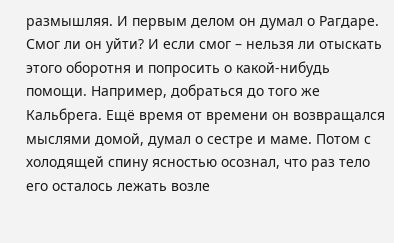размышляя. И первым делом он думал о Рагдаре. Смог ли он уйти? И если смог – нельзя ли отыскать этого оборотня и попросить о какой-нибудь помощи. Например, добраться до того же Кальбрега. Ещё время от времени он возвращался мыслями домой, думал о сестре и маме. Потом с холодящей спину ясностью осознал, что раз тело его осталось лежать возле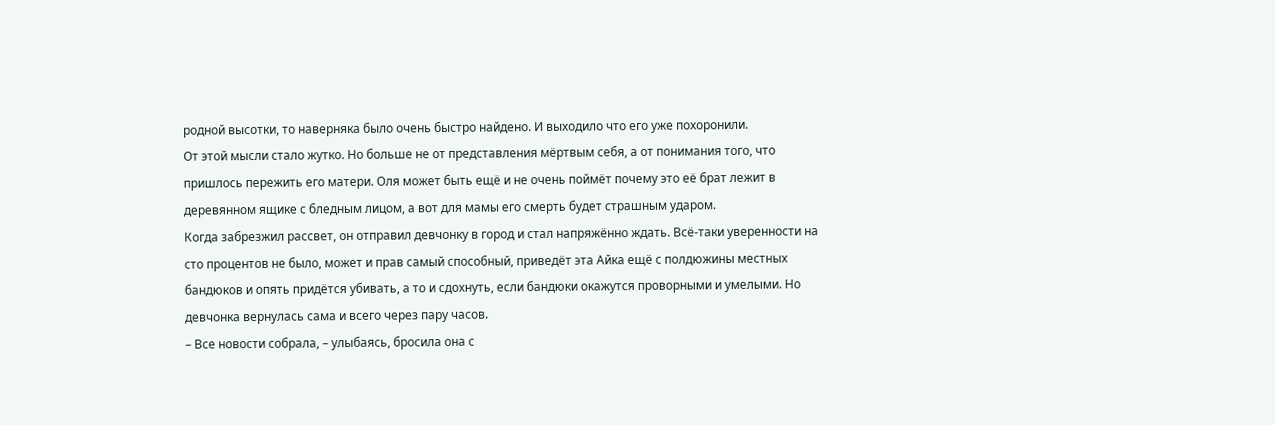родной высотки, то наверняка было очень быстро найдено. И выходило что его уже похоронили.
От этой мысли стало жутко. Но больше не от представления мёртвым себя, а от понимания того, что пришлось пережить его матери. Оля может быть ещё и не очень поймёт почему это её брат лежит в деревянном ящике с бледным лицом, а вот для мамы его смерть будет страшным ударом.
Когда забрезжил рассвет, он отправил девчонку в город и стал напряжённо ждать. Всё-таки уверенности на сто процентов не было, может и прав самый способный, приведёт эта Айка ещё с полдюжины местных бандюков и опять придётся убивать, а то и сдохнуть, если бандюки окажутся проворными и умелыми. Но девчонка вернулась сама и всего через пару часов.
– Все новости собрала, – улыбаясь, бросила она с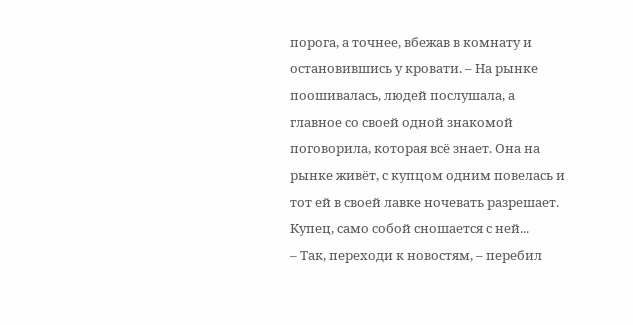порога, а точнее, вбежав в комнату и остановившись у кровати. – На рынке поошивалась, людей послушала, а главное со своей одной знакомой поговорила, которая всё знает. Она на рынке живёт, с купцом одним повелась и тот ей в своей лавке ночевать разрешает. Купец, само собой сношается с ней...
– Так, переходи к новостям, – перебил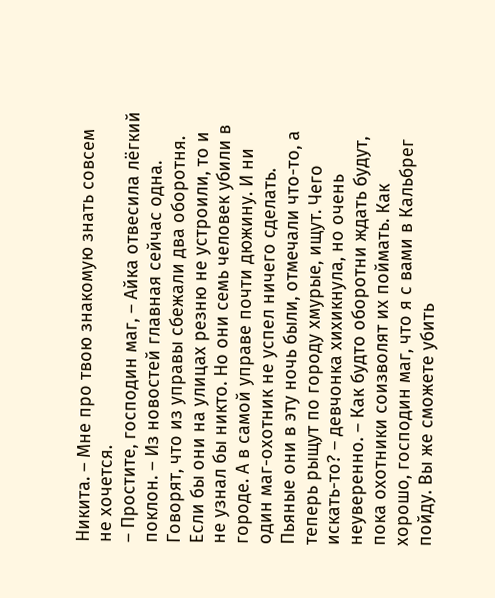Никита. – Мне про твою знакомую знать совсем не хочется.
– Простите, господин маг, – Айка отвесила лёгкий поклон. – Из новостей главная сейчас одна. Говорят, что из управы сбежали два оборотня. Если бы они на улицах резню не устроили, то и не узнал бы никто. Но они семь человек убили в городе. А в самой управе почти дюжину. И ни один маг-охотник не успел ничего сделать. Пьяные они в эту ночь были, отмечали что-то, а теперь рыщут по городу хмурые, ищут. Чего искать-то? – девчонка хихикнула, но очень неуверенно. – Как будто оборотни ждать будут, пока охотники соизволят их поймать. Как хорошо, господин маг, что я с вами в Кальбрег пойду. Вы же сможете убить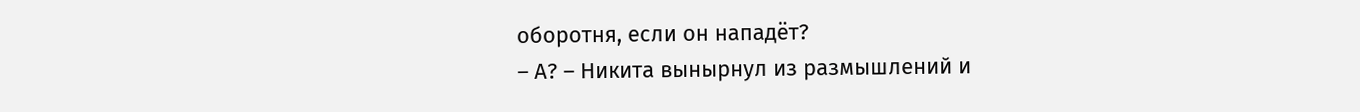оборотня, если он нападёт?
– А? – Никита вынырнул из размышлений и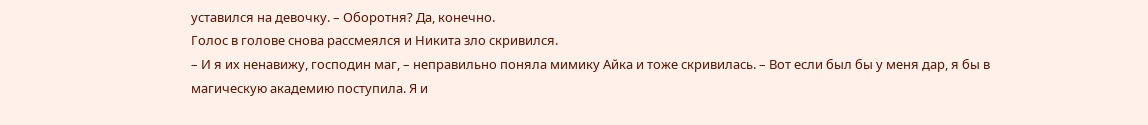уставился на девочку. – Оборотня? Да, конечно.
Голос в голове снова рассмеялся и Никита зло скривился.
– И я их ненавижу, господин маг, – неправильно поняла мимику Айка и тоже скривилась. – Вот если был бы у меня дар, я бы в магическую академию поступила. Я и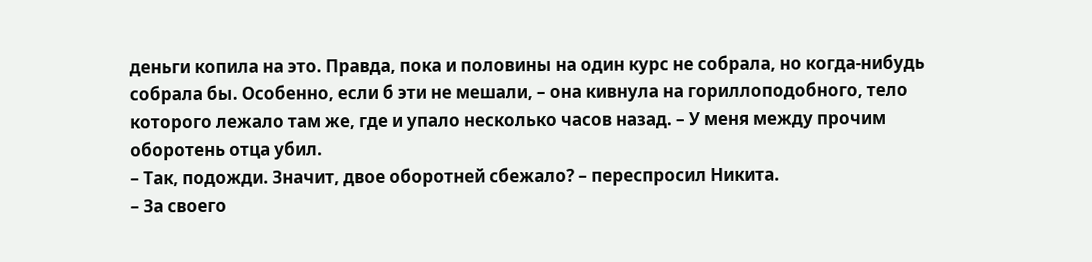деньги копила на это. Правда, пока и половины на один курс не собрала, но когда-нибудь собрала бы. Особенно, если б эти не мешали, – она кивнула на гориллоподобного, тело которого лежало там же, где и упало несколько часов назад. – У меня между прочим оборотень отца убил.
– Так, подожди. Значит, двое оборотней сбежало? – переспросил Никита.
– За своего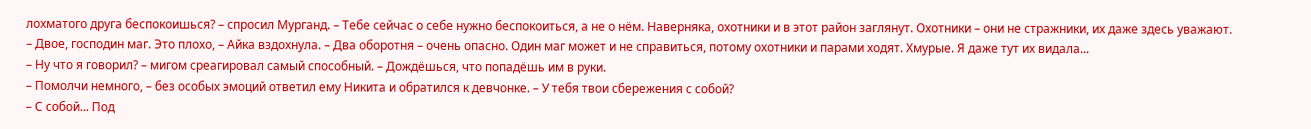лохматого друга беспокоишься? – спросил Мурганд. – Тебе сейчас о себе нужно беспокоиться, а не о нём. Наверняка, охотники и в этот район заглянут. Охотники – они не стражники, их даже здесь уважают.
– Двое, господин маг. Это плохо, – Айка вздохнула. – Два оборотня – очень опасно. Один маг может и не справиться, потому охотники и парами ходят. Хмурые. Я даже тут их видала...
– Ну что я говорил? – мигом среагировал самый способный. – Дождёшься, что попадёшь им в руки.
– Помолчи немного, – без особых эмоций ответил ему Никита и обратился к девчонке. – У тебя твои сбережения с собой?
– С собой... Под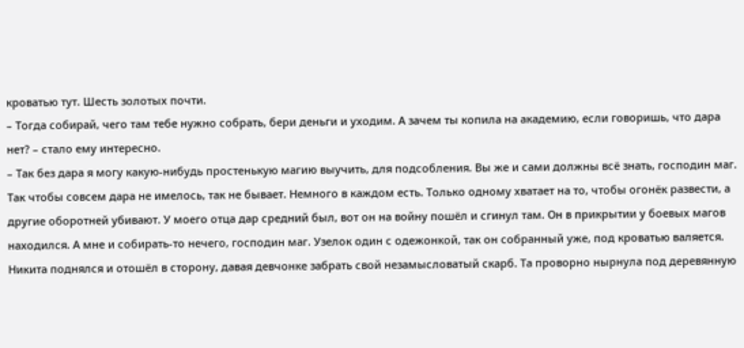кроватью тут. Шесть золотых почти.
– Тогда собирай, чего там тебе нужно собрать, бери деньги и уходим. А зачем ты копила на академию, если говоришь, что дара нет? – стало ему интересно.
– Так без дара я могу какую-нибудь простенькую магию выучить, для подсобления. Вы же и сами должны всё знать, господин маг. Так чтобы совсем дара не имелось, так не бывает. Немного в каждом есть. Только одному хватает на то, чтобы огонёк развести, а другие оборотней убивают. У моего отца дар средний был, вот он на войну пошёл и сгинул там. Он в прикрытии у боевых магов находился. А мне и собирать-то нечего, господин маг. Узелок один с одежонкой, так он собранный уже, под кроватью валяется.
Никита поднялся и отошёл в сторону, давая девчонке забрать свой незамысловатый скарб. Та проворно нырнула под деревянную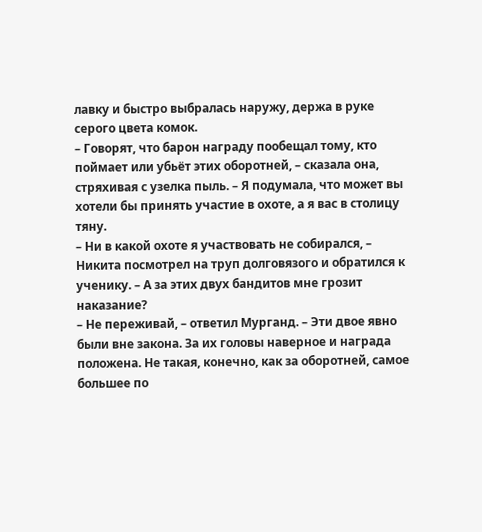лавку и быстро выбралась наружу, держа в руке серого цвета комок.
– Говорят, что барон награду пообещал тому, кто поймает или убьёт этих оборотней, – сказала она, стряхивая с узелка пыль. – Я подумала, что может вы хотели бы принять участие в охоте, а я вас в столицу тяну.
– Ни в какой охоте я участвовать не собирался, – Никита посмотрел на труп долговязого и обратился к ученику. – А за этих двух бандитов мне грозит наказание?
– Не переживай, – ответил Мурганд. – Эти двое явно были вне закона. За их головы наверное и награда положена. Не такая, конечно, как за оборотней, самое большее по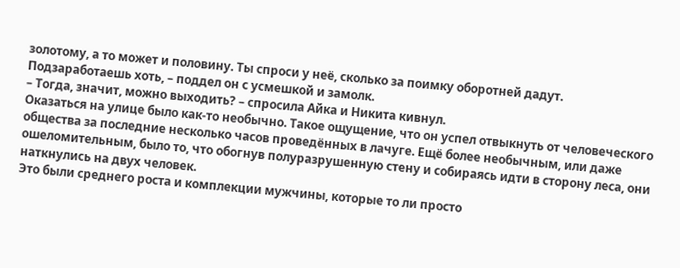золотому, а то может и половину. Ты спроси у неё, сколько за поимку оборотней дадут. Подзаработаешь хоть, – поддел он с усмешкой и замолк.
– Тогда, значит, можно выходить? – спросила Айка и Никита кивнул.
Оказаться на улице было как-то необычно. Такое ощущение, что он успел отвыкнуть от человеческого общества за последние несколько часов проведённых в лачуге. Ещё более необычным, или даже ошеломительным, было то, что обогнув полуразрушенную стену и собираясь идти в сторону леса, они наткнулись на двух человек.
Это были среднего роста и комплекции мужчины, которые то ли просто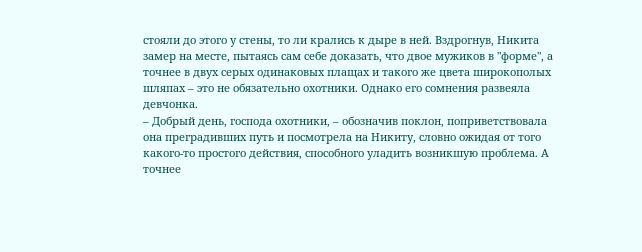стояли до этого у стены, то ли крались к дыре в ней. Вздрогнув, Никита замер на месте, пытаясь сам себе доказать, что двое мужиков в "форме", а точнее в двух серых одинаковых плащах и такого же цвета широкополых шляпах – это не обязательно охотники. Однако его сомнения развеяла девчонка.
– Добрый день, господа охотники, – обозначив поклон, поприветствовала она преградивших путь и посмотрела на Никиту, словно ожидая от того какого-то простого действия, способного уладить возникшую проблема. А точнее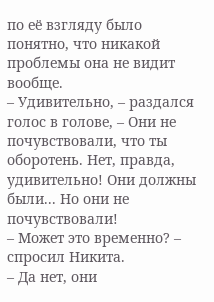по её взгляду было понятно, что никакой проблемы она не видит вообще.
– Удивительно, – раздался голос в голове, – Они не почувствовали, что ты оборотень. Нет, правда, удивительно! Они должны были... Но они не почувствовали!
– Может это временно? – спросил Никита.
– Да нет, они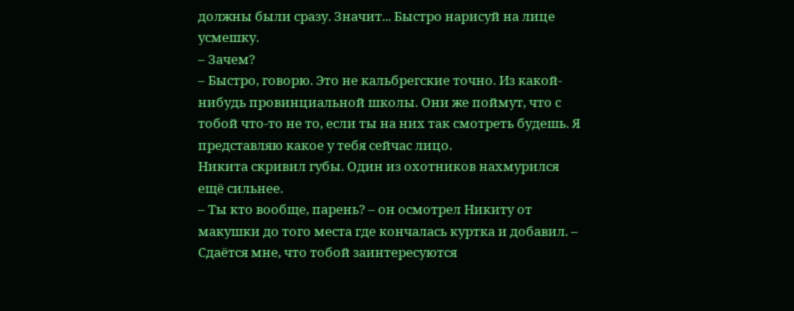должны были сразу. Значит... Быстро нарисуй на лице усмешку.
– Зачем?
– Быстро, говорю. Это не кальбрегские точно. Из какой-нибудь провинциальной школы. Они же поймут, что с тобой что-то не то, если ты на них так смотреть будешь. Я представляю какое у тебя сейчас лицо.
Никита скривил губы. Один из охотников нахмурился ещё сильнее.
– Ты кто вообще, парень? – он осмотрел Никиту от макушки до того места где кончалась куртка и добавил. – Сдаётся мне, что тобой заинтересуются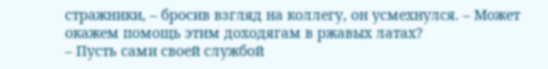стражники, – бросив взгляд на коллегу, он усмехнулся. – Может окажем помощь этим доходягам в ржавых латах?
– Пусть сами своей службой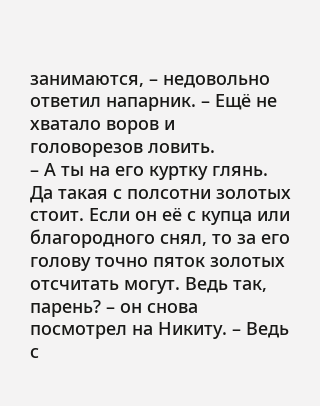занимаются, – недовольно ответил напарник. – Ещё не хватало воров и головорезов ловить.
– А ты на его куртку глянь. Да такая с полсотни золотых стоит. Если он её с купца или благородного снял, то за его голову точно пяток золотых отсчитать могут. Ведь так, парень? – он снова посмотрел на Никиту. – Ведь с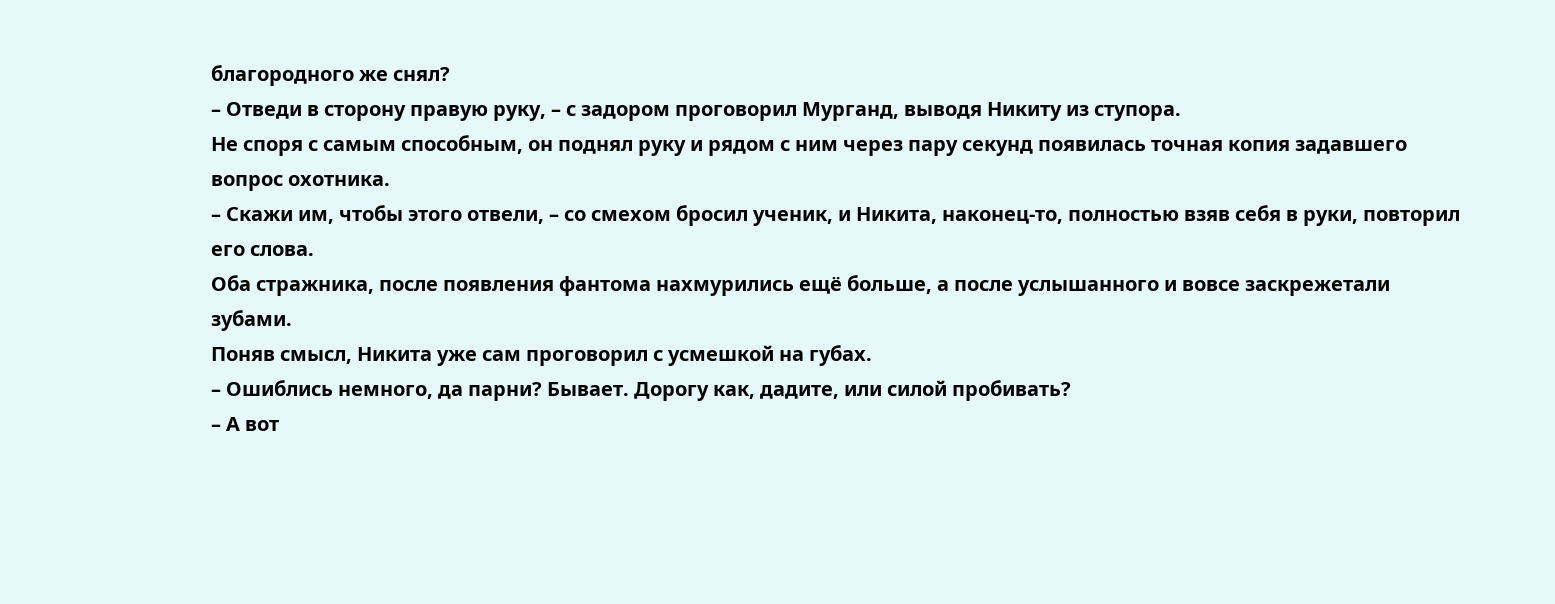благородного же снял?
– Отведи в сторону правую руку, – с задором проговорил Мурганд, выводя Никиту из ступора.
Не споря с самым способным, он поднял руку и рядом с ним через пару секунд появилась точная копия задавшего вопрос охотника.
– Скажи им, чтобы этого отвели, – со смехом бросил ученик, и Никита, наконец-то, полностью взяв себя в руки, повторил его слова.
Оба стражника, после появления фантома нахмурились ещё больше, а после услышанного и вовсе заскрежетали зубами.
Поняв смысл, Никита уже сам проговорил с усмешкой на губах.
– Ошиблись немного, да парни? Бывает. Дорогу как, дадите, или силой пробивать?
– А вот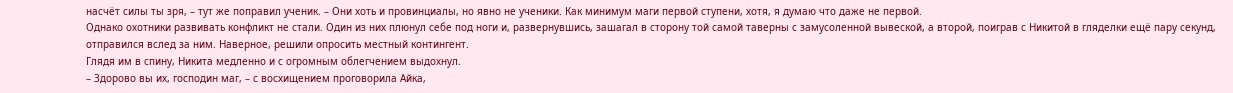насчёт силы ты зря, – тут же поправил ученик. – Они хоть и провинциалы, но явно не ученики. Как минимум маги первой ступени, хотя, я думаю что даже не первой.
Однако охотники развивать конфликт не стали. Один из них плюнул себе под ноги и, развернувшись, зашагал в сторону той самой таверны с замусоленной вывеской, а второй, поиграв с Никитой в гляделки ещё пару секунд, отправился вслед за ним. Наверное, решили опросить местный контингент.
Глядя им в спину, Никита медленно и с огромным облегчением выдохнул.
– Здорово вы их, господин маг, – с восхищением проговорила Айка,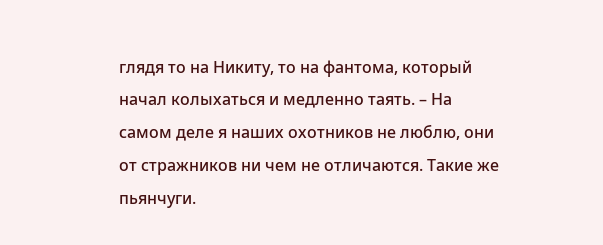глядя то на Никиту, то на фантома, который начал колыхаться и медленно таять. – На самом деле я наших охотников не люблю, они от стражников ни чем не отличаются. Такие же пьянчуги.